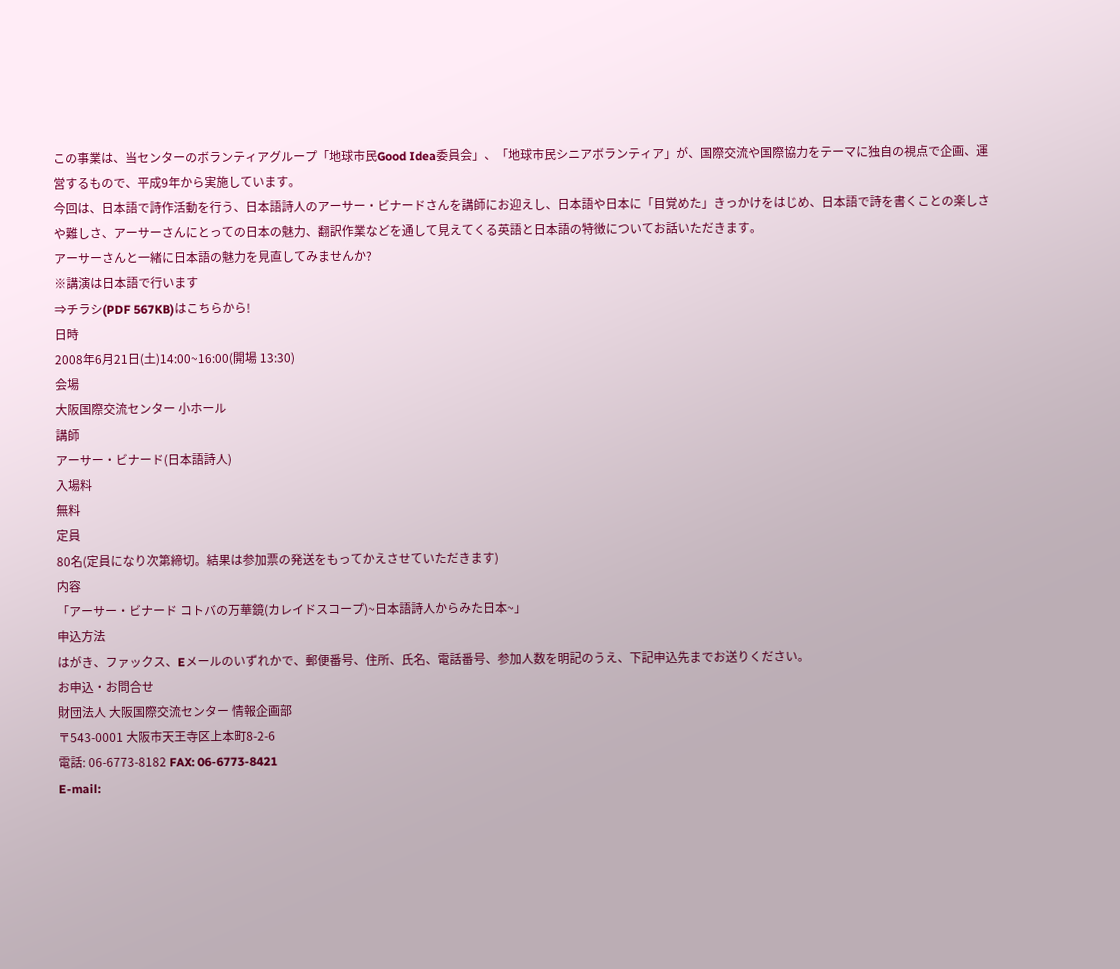この事業は、当センターのボランティアグループ「地球市民Good Idea委員会」、「地球市民シニアボランティア」が、国際交流や国際協力をテーマに独自の視点で企画、運営するもので、平成9年から実施しています。
今回は、日本語で詩作活動を行う、日本語詩人のアーサー・ビナードさんを講師にお迎えし、日本語や日本に「目覚めた」きっかけをはじめ、日本語で詩を書くことの楽しさや難しさ、アーサーさんにとっての日本の魅力、翻訳作業などを通して見えてくる英語と日本語の特徴についてお話いただきます。
アーサーさんと一緒に日本語の魅力を見直してみませんか?
※講演は日本語で行います
⇒チラシ(PDF 567KB)はこちらから!
日時
2008年6月21日(土)14:00~16:00(開場 13:30)
会場
大阪国際交流センター 小ホール
講師
アーサー・ビナード(日本語詩人)
入場料
無料
定員
80名(定員になり次第締切。結果は参加票の発送をもってかえさせていただきます)
内容
「アーサー・ビナード コトバの万華鏡(カレイドスコープ)~日本語詩人からみた日本~」
申込方法
はがき、ファックス、Eメールのいずれかで、郵便番号、住所、氏名、電話番号、参加人数を明記のうえ、下記申込先までお送りください。
お申込・お問合せ
財団法人 大阪国際交流センター 情報企画部
〒543-0001 大阪市天王寺区上本町8-2-6
電話: 06-6773-8182 FAX: 06-6773-8421
E-mail: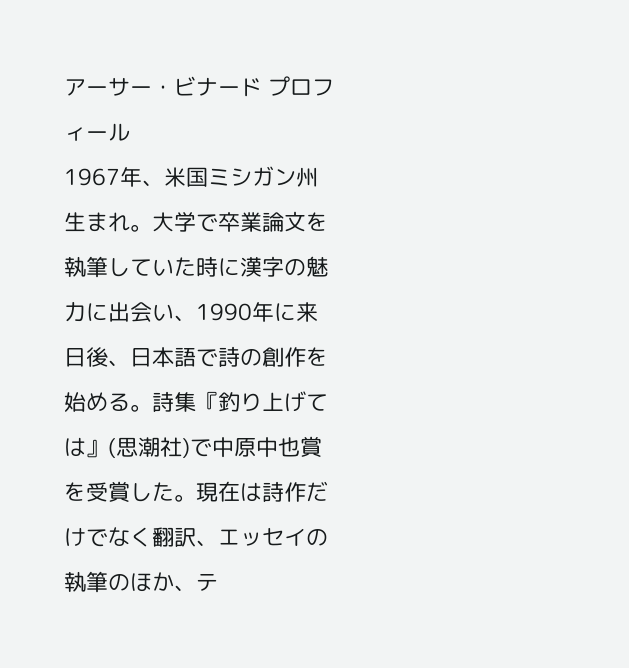アーサー・ビナード プロフィール
1967年、米国ミシガン州生まれ。大学で卒業論文を執筆していた時に漢字の魅力に出会い、1990年に来日後、日本語で詩の創作を始める。詩集『釣り上げては』(思潮社)で中原中也賞を受賞した。現在は詩作だけでなく翻訳、エッセイの執筆のほか、テ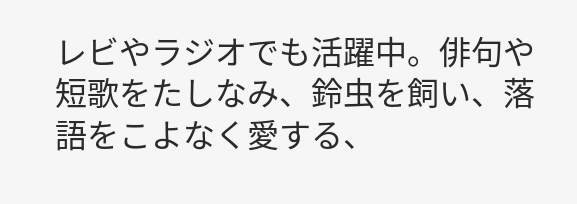レビやラジオでも活躍中。俳句や短歌をたしなみ、鈴虫を飼い、落語をこよなく愛する、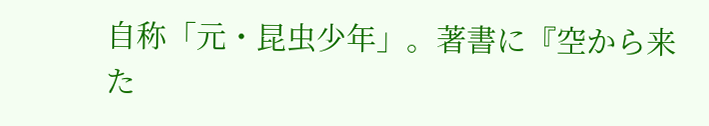自称「元・昆虫少年」。著書に『空から来た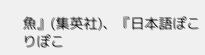魚』(集英社)、『日本語ぽこりぽこ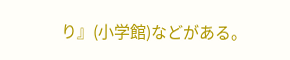り』(小学館)などがある。